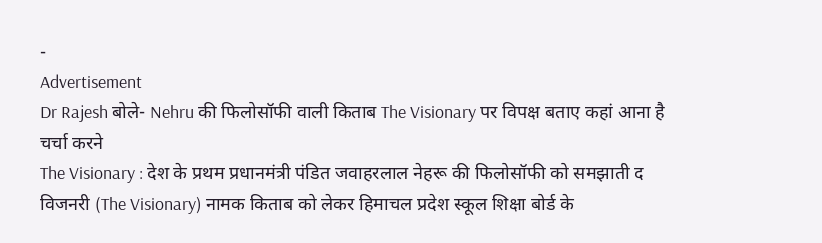-
Advertisement
Dr Rajesh बोले- Nehru की फिलोसॉफी वाली किताब The Visionary पर विपक्ष बताए कहां आना है चर्चा करने
The Visionary : देश के प्रथम प्रधानमंत्री पंडित जवाहरलाल नेहरू की फिलोसॉफी को समझाती द विजनरी (The Visionary) नामक किताब को लेकर हिमाचल प्रदेश स्कूल शिक्षा बोर्ड के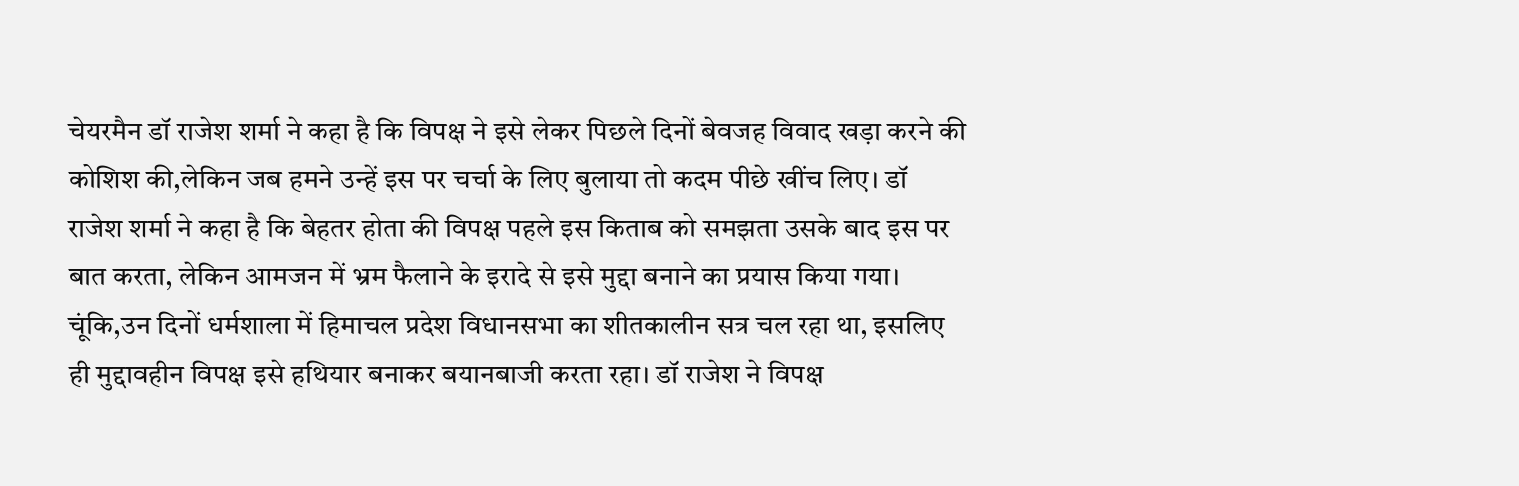चेयरमैन डॉ राजेश शर्मा ने कहा है कि विपक्ष ने इसे लेकर पिछले दिनों बेवजह विवाद खड़ा करने की कोशिश की,लेकिन जब हमने उन्हें इस पर चर्चा के लिए बुलाया तो कदम पीछे खींच लिए। डॉ राजेश शर्मा ने कहा है कि बेहतर होता की विपक्ष पहले इस किताब को समझता उसके बाद इस पर बात करता, लेकिन आमजन में भ्रम फैलाने के इरादे से इसे मुद्दा बनाने का प्रयास किया गया। चूंकि,उन दिनों धर्मशाला में हिमाचल प्रदेश विधानसभा का शीतकालीन सत्र चल रहा था, इसलिए ही मुद्दावहीन विपक्ष इसे हथियार बनाकर बयानबाजी करता रहा। डॉ राजेश ने विपक्ष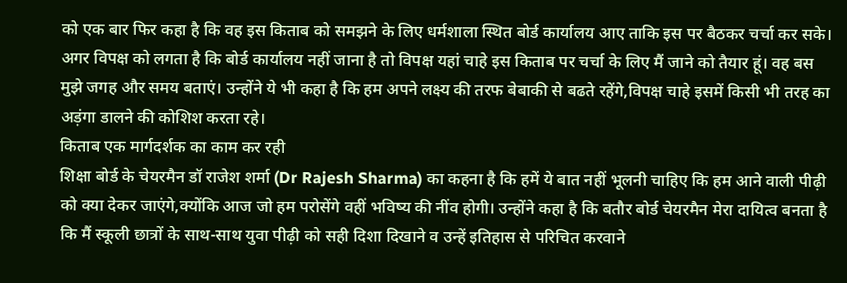को एक बार फिर कहा है कि वह इस किताब को समझने के लिए धर्मशाला स्थित बोर्ड कार्यालय आए ताकि इस पर बैठकर चर्चा कर सके। अगर विपक्ष को लगता है कि बोर्ड कार्यालय नहीं जाना है तो विपक्ष यहां चाहे इस किताब पर चर्चा के लिए मैं जाने को तैयार हूं। वह बस मुझे जगह और समय बताएं। उन्होंने ये भी कहा है कि हम अपने लक्ष्य की तरफ बेबाकी से बढते रहेंगे,विपक्ष चाहे इसमें किसी भी तरह का अड़ंगा डालने की कोशिश करता रहे।
किताब एक मार्गदर्शक का काम कर रही
शिक्षा बोर्ड के चेयरमैन डॉ राजेश शर्मा (Dr Rajesh Sharma) का कहना है कि हमें ये बात नहीं भूलनी चाहिए कि हम आने वाली पीढ़ी को क्या देकर जाएंगे,क्योंकि आज जो हम परोसेंगे वहीं भविष्य की नींव होगी। उन्होंने कहा है कि बतौर बोर्ड चेयरमैन मेरा दायित्व बनता है कि मैं स्कूली छात्रों के साथ-साथ युवा पीढ़ी को सही दिशा दिखाने व उन्हें इतिहास से परिचित करवाने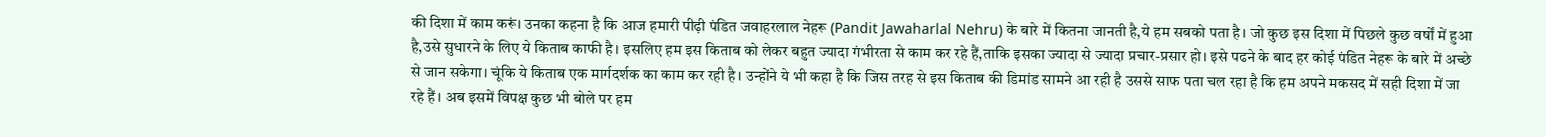की दिशा में काम करूं। उनका कहना है कि आज हमारी पीढ़ी पंडित जवाहरलाल नेहरू (Pandit Jawaharlal Nehru) के बारे में कितना जानती है,ये हम सबको पता है। जो कुछ इस दिशा में पिछले कुछ वर्षों में हुआ है,उसे सुधारने के लिए ये किताब काफी है। इसलिए हम इस किताब को लेकर बहुत ज्यादा गंभीरता से काम कर रहे हैं,ताकि इसका ज्यादा से ज्यादा प्रचार-प्रसार हो। इसे पढने के बाद हर कोई पंडित नेहरू के बारे में अच्छे से जान सकेगा। चूंकि ये किताब एक मार्गदर्शक का काम कर रही है। उन्होंने ये भी कहा है कि जिस तरह से इस किताब की डिमांड सामने आ रही है उससे साफ पता चल रहा है कि हम अपने मकसद में सही दिशा में जा रहे हैं। अब इसमें विपक्ष कुछ भी बोले पर हम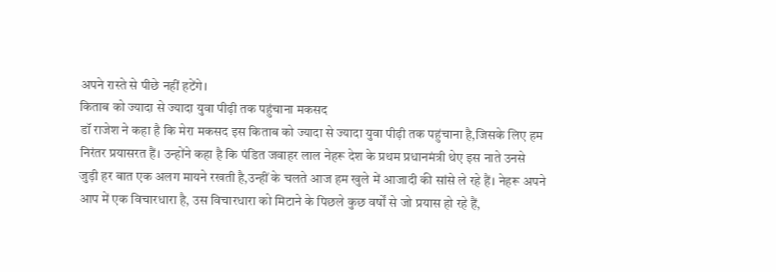अपने रास्ते से पीछे नहीं हटेंगे।
किताब को ज्यादा से ज्यादा युवा पीढ़ी तक पहुंचाना मकसद
डॉ राजेश ने कहा है कि मेरा मकसद इस किताब को ज्यादा से ज्यादा युवा पीढ़ी तक पहुंचाना है,जिसके लिए हम निरंतर प्रयासरत हैं। उन्होंने कहा है कि पंडित जवाहर लाल नेहरू देश के प्रथम प्रधानमंत्री थेए इस नाते उनसे जुड़ी हर बात एक अलग मायने रखती है,उन्हीं के चलते आज हम खुले में आजादी की सांसे ले रहे हैं। नेहरू अपने आप में एक विचारधारा है, उस विचारधारा को मिटाने के पिछले कुछ वर्षों से जो प्रयास हो रहे हैं,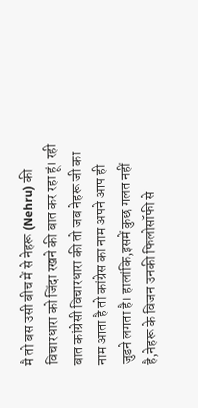मै तो बस उसी बीच में से नेहरू (Nehru) की विचारधारा को जिंदा रखने की बात कर रहा हूं। रही बात कांग्रेसी विचारधारा की तो जब नेहरू जी का नाम आता है तो कांग्रेस का नाम अपने आप ही जुडने लगता है। हालांकि,इसमें कुछ गलत नहीं है,नेहरू के विजन उनकी फिलोसॉफी से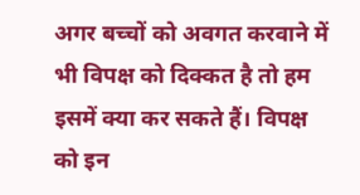अगर बच्चों को अवगत करवाने में भी विपक्ष को दिक्कत है तो हम इसमें क्या कर सकते हैं। विपक्ष को इन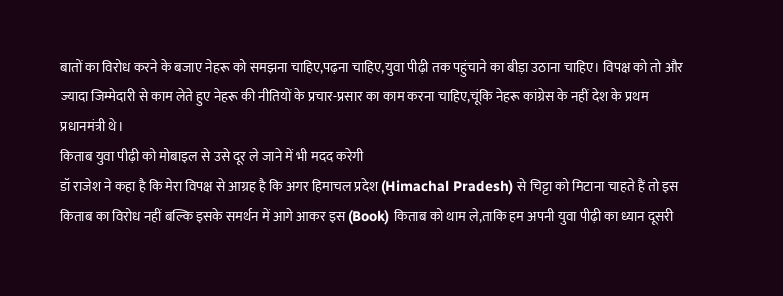बातों का विरोध करने के बजाए नेहरू को समझना चाहिए,पढ़ना चाहिए,युवा पीढ़ी तक पहुंचाने का बीड़ा उठाना चाहिए। विपक्ष को तो और ज्यादा जिम्मेदारी से काम लेते हुए नेहरू की नीतियों के प्रचार-प्रसार का काम करना चाहिए,चूंकि नेहरू कांग्रेस के नहीं देश के प्रथम प्रधानमंत्री थे।
किताब युवा पीढ़ी को मोबाइल से उसे दूर ले जाने में भी मदद करेगी
डॉ राजेश ने कहा है कि मेरा विपक्ष से आग्रह है कि अगर हिमाचल प्रदेश (Himachal Pradesh) से चिट्टा को मिटाना चाहते हैं तो इस किताब का विरोध नहीं बल्कि इसके समर्थन में आगे आकर इस (Book) किताब को थाम ले,ताकि हम अपनी युवा पीढ़ी का ध्यान दूसरी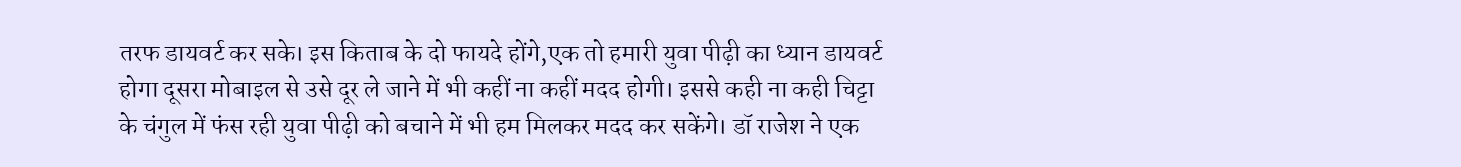तरफ डायवर्ट कर सके। इस किताब के दो फायदे होंगे,एक तो हमारी युवा पीढ़ी का ध्यान डायवर्ट होगा दूसरा मोबाइल से उसे दूर ले जाने में भी कहीं ना कहीं मदद होगी। इससे कही ना कही चिट्टा के चंगुल में फंस रही युवा पीढ़ी को बचाने में भी हम मिलकर मदद कर सकेंगे। डॉ राजेश ने एक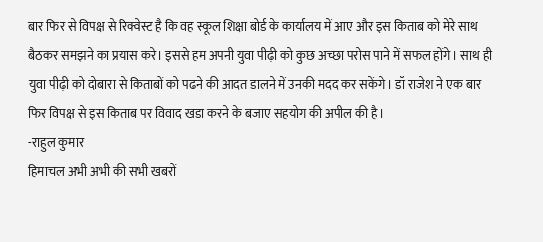बार फिर से विपक्ष से रिक्वेस्ट है कि वह स्कूल शिक्षा बोर्ड के कार्यालय में आए और इस किताब को मेरे साथ बैठकर समझने का प्रयास करे। इससे हम अपनी युवा पीढ़ी को कुछ अच्छा परोस पाने में सफल होंगे। साथ ही युवा पीढ़ी को दोबारा से किताबों को पढने की आदत डालने में उनकी मदद कर सकेंगे। डॉ राजेश ने एक बार फिर विपक्ष से इस किताब पर विवाद खडा करने के बजाए सहयोग की अपील की है।
-राहुल कुमार
हिमाचल अभी अभी की सभी खबरों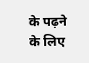के पढ़ने के लिए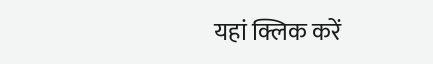यहां क्लिक करें